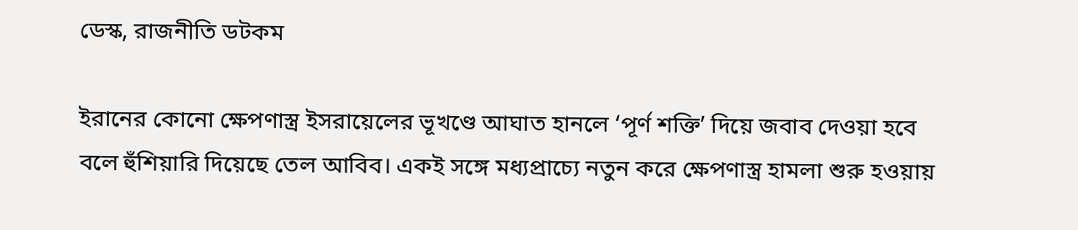ডেস্ক, রাজনীতি ডটকম

ইরানের কোনো ক্ষেপণাস্ত্র ইসরায়েলের ভূখণ্ডে আঘাত হানলে ‘পূর্ণ শক্তি’ দিয়ে জবাব দেওয়া হবে বলে হুঁশিয়ারি দিয়েছে তেল আবিব। একই সঙ্গে মধ্যপ্রাচ্যে নতুন করে ক্ষেপণাস্ত্র হামলা শুরু হওয়ায়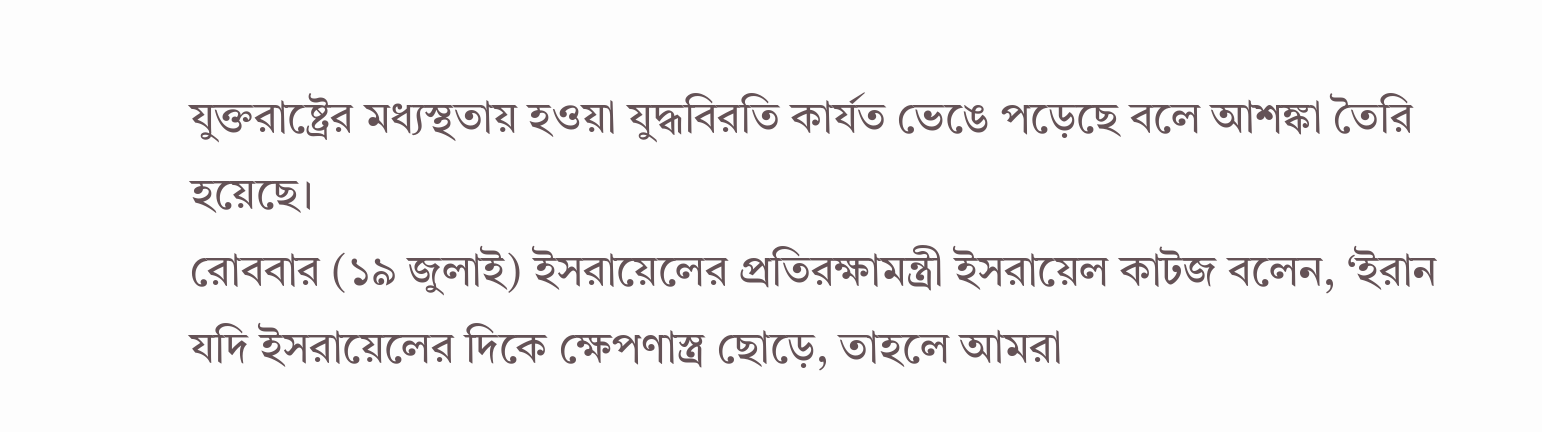যুক্তরাষ্ট্রের মধ্যস্থতায় হওয়া যুদ্ধবিরতি কার্যত ভেঙে পড়েছে বলে আশঙ্কা তৈরি হয়েছে।
রোববার (১৯ জুলাই) ইসরায়েলের প্রতিরক্ষামন্ত্রী ইসরায়েল কাটজ বলেন, ‘ইরান যদি ইসরায়েলের দিকে ক্ষেপণাস্ত্র ছোড়ে, তাহলে আমরা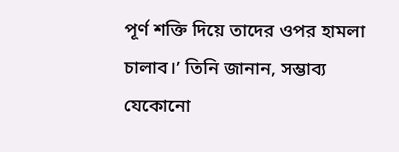পূর্ণ শক্তি দিয়ে তাদের ওপর হামলা চালাব।’ তিনি জানান, সম্ভাব্য যেকোনো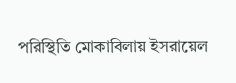পরিস্থিতি মোকাবিলায় ইসরায়েল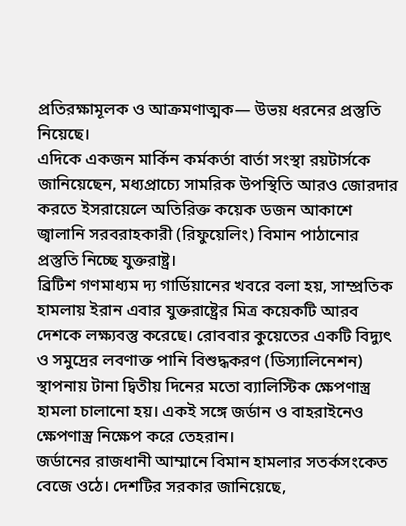প্রতিরক্ষামূলক ও আক্রমণাত্মক— উভয় ধরনের প্রস্তুতি নিয়েছে।
এদিকে একজন মার্কিন কর্মকর্তা বার্তা সংস্থা রয়টার্সকে জানিয়েছেন, মধ্যপ্রাচ্যে সামরিক উপস্থিতি আরও জোরদার করতে ইসরায়েলে অতিরিক্ত কয়েক ডজন আকাশে জ্বালানি সরবরাহকারী (রিফুয়েলিং) বিমান পাঠানোর প্রস্তুতি নিচ্ছে যুক্তরাষ্ট্র।
ব্রিটিশ গণমাধ্যম দ্য গার্ডিয়ানের খবরে বলা হয়, সাম্প্রতিক হামলায় ইরান এবার যুক্তরাষ্ট্রের মিত্র কয়েকটি আরব দেশকে লক্ষ্যবস্তু করেছে। রোববার কুয়েতের একটি বিদ্যুৎ ও সমুদ্রের লবণাক্ত পানি বিশুদ্ধকরণ (ডিস্যালিনেশন) স্থাপনায় টানা দ্বিতীয় দিনের মতো ব্যালিস্টিক ক্ষেপণাস্ত্র হামলা চালানো হয়। একই সঙ্গে জর্ডান ও বাহরাইনেও ক্ষেপণাস্ত্র নিক্ষেপ করে তেহরান।
জর্ডানের রাজধানী আম্মানে বিমান হামলার সতর্কসংকেত বেজে ওঠে। দেশটির সরকার জানিয়েছে,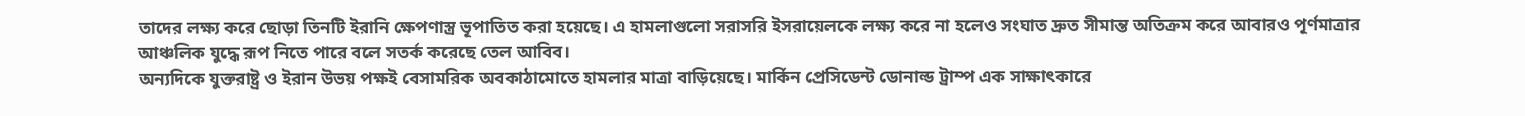তাদের লক্ষ্য করে ছোড়া তিনটি ইরানি ক্ষেপণাস্ত্র ভূপাতিত করা হয়েছে। এ হামলাগুলো সরাসরি ইসরায়েলকে লক্ষ্য করে না হলেও সংঘাত দ্রুত সীমান্ত অতিক্রম করে আবারও পূর্ণমাত্রার আঞ্চলিক যুদ্ধে রূপ নিতে পারে বলে সতর্ক করেছে তেল আবিব।
অন্যদিকে যুক্তরাষ্ট্র ও ইরান উভয় পক্ষই বেসামরিক অবকাঠামোতে হামলার মাত্রা বাড়িয়েছে। মার্কিন প্রেসিডেন্ট ডোনাল্ড ট্রাম্প এক সাক্ষাৎকারে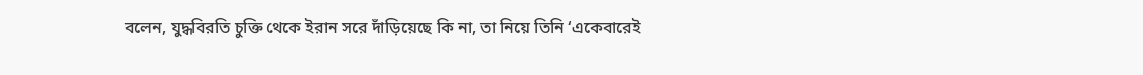বলেন, যুদ্ধবিরতি চুক্তি থেকে ইরান সরে দাঁড়িয়েছে কি না, তা নিয়ে তিনি ‘একেবারেই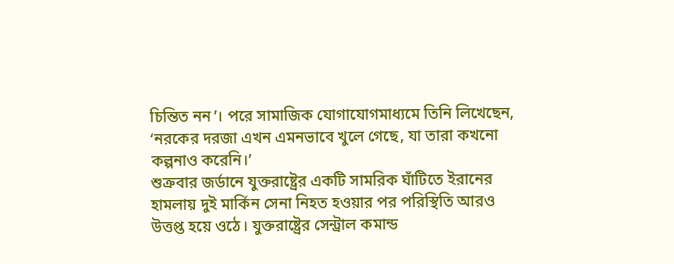চিন্তিত নন’। পরে সামাজিক যোগাযোগমাধ্যমে তিনি লিখেছেন, ‘নরকের দরজা এখন এমনভাবে খুলে গেছে, যা তারা কখনো কল্পনাও করেনি।’
শুক্রবার জর্ডানে যুক্তরাষ্ট্রের একটি সামরিক ঘাঁটিতে ইরানের হামলায় দুই মার্কিন সেনা নিহত হওয়ার পর পরিস্থিতি আরও উত্তপ্ত হয়ে ওঠে। যুক্তরাষ্ট্রের সেন্ট্রাল কমান্ড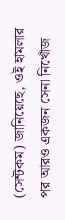(সেন্টকম) জানিয়েছে, ওই হামলার পর আরও একজন সেনা নিখোঁজ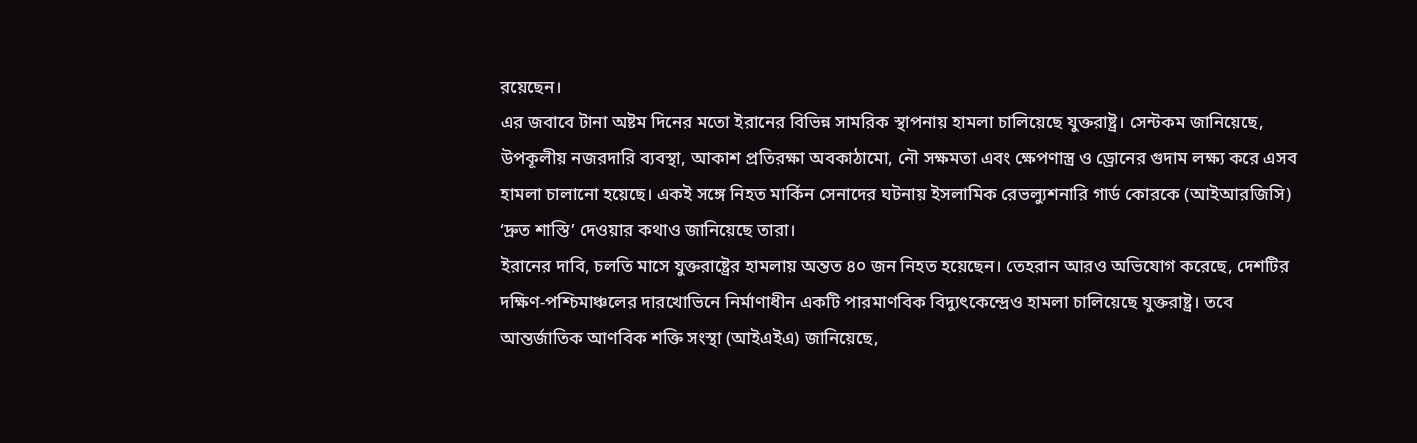রয়েছেন।
এর জবাবে টানা অষ্টম দিনের মতো ইরানের বিভিন্ন সামরিক স্থাপনায় হামলা চালিয়েছে যুক্তরাষ্ট্র। সেন্টকম জানিয়েছে, উপকূলীয় নজরদারি ব্যবস্থা, আকাশ প্রতিরক্ষা অবকাঠামো, নৌ সক্ষমতা এবং ক্ষেপণাস্ত্র ও ড্রোনের গুদাম লক্ষ্য করে এসব হামলা চালানো হয়েছে। একই সঙ্গে নিহত মার্কিন সেনাদের ঘটনায় ইসলামিক রেভল্যুশনারি গার্ড কোরকে (আইআরজিসি) ‘দ্রুত শাস্তি’ দেওয়ার কথাও জানিয়েছে তারা।
ইরানের দাবি, চলতি মাসে যুক্তরাষ্ট্রের হামলায় অন্তত ৪০ জন নিহত হয়েছেন। তেহরান আরও অভিযোগ করেছে, দেশটির দক্ষিণ-পশ্চিমাঞ্চলের দারখোভিনে নির্মাণাধীন একটি পারমাণবিক বিদ্যুৎকেন্দ্রেও হামলা চালিয়েছে যুক্তরাষ্ট্র। তবে আন্তর্জাতিক আণবিক শক্তি সংস্থা (আইএইএ) জানিয়েছে,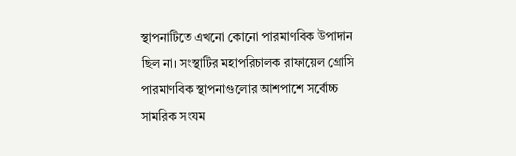স্থাপনাটিতে এখনো কোনো পারমাণবিক উপাদান ছিল না। সংস্থাটির মহাপরিচালক রাফায়েল গ্রোসি পারমাণবিক স্থাপনাগুলোর আশপাশে সর্বোচ্চ সামরিক সংযম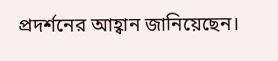প্রদর্শনের আহ্বান জানিয়েছেন।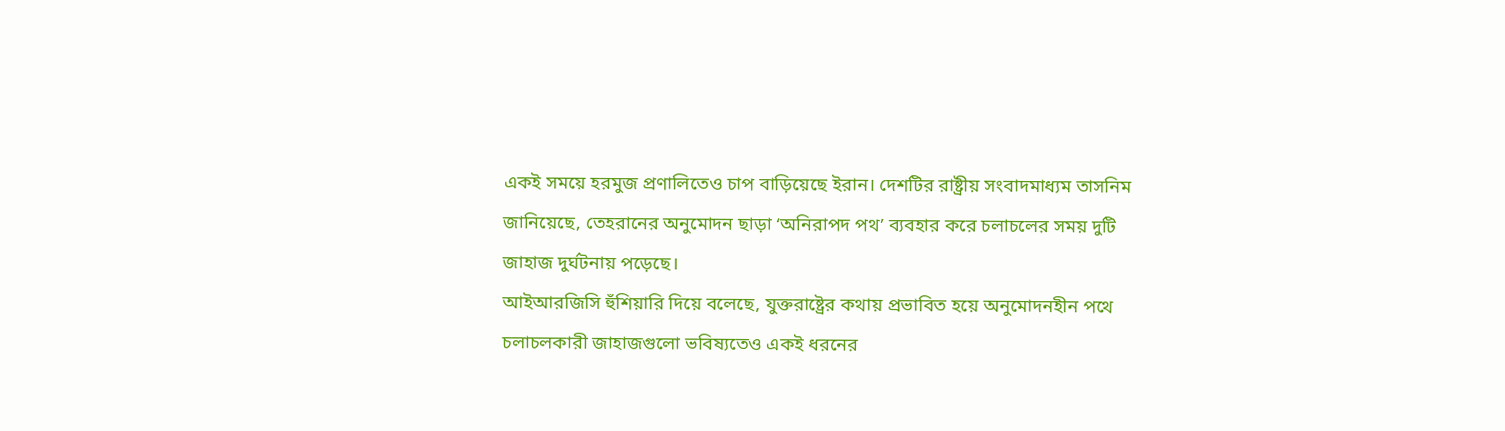একই সময়ে হরমুজ প্রণালিতেও চাপ বাড়িয়েছে ইরান। দেশটির রাষ্ট্রীয় সংবাদমাধ্যম তাসনিম জানিয়েছে, তেহরানের অনুমোদন ছাড়া ‘অনিরাপদ পথ’ ব্যবহার করে চলাচলের সময় দুটি জাহাজ দুর্ঘটনায় পড়েছে।
আইআরজিসি হুঁশিয়ারি দিয়ে বলেছে, যুক্তরাষ্ট্রের কথায় প্রভাবিত হয়ে অনুমোদনহীন পথে চলাচলকারী জাহাজগুলো ভবিষ্যতেও একই ধরনের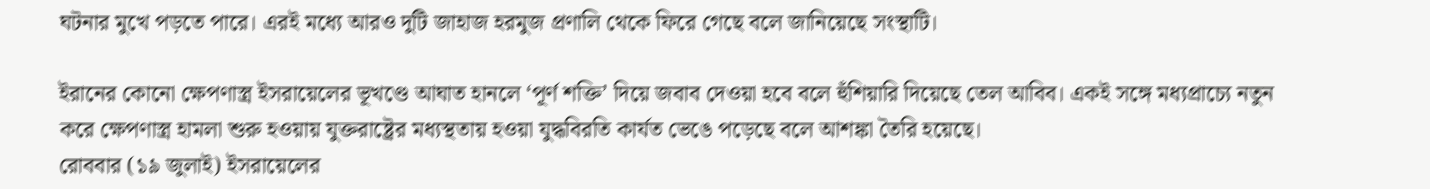ঘটনার মুখে পড়তে পারে। এরই মধ্যে আরও দুটি জাহাজ হরমুজ প্রণালি থেকে ফিরে গেছে বলে জানিয়েছে সংস্থাটি।

ইরানের কোনো ক্ষেপণাস্ত্র ইসরায়েলের ভূখণ্ডে আঘাত হানলে ‘পূর্ণ শক্তি’ দিয়ে জবাব দেওয়া হবে বলে হুঁশিয়ারি দিয়েছে তেল আবিব। একই সঙ্গে মধ্যপ্রাচ্যে নতুন করে ক্ষেপণাস্ত্র হামলা শুরু হওয়ায় যুক্তরাষ্ট্রের মধ্যস্থতায় হওয়া যুদ্ধবিরতি কার্যত ভেঙে পড়েছে বলে আশঙ্কা তৈরি হয়েছে।
রোববার (১৯ জুলাই) ইসরায়েলের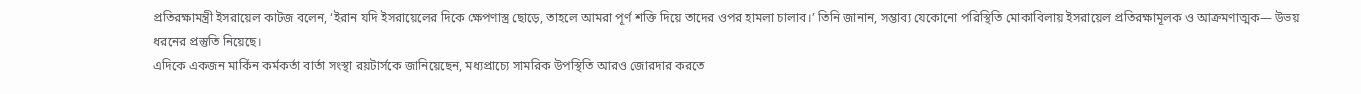প্রতিরক্ষামন্ত্রী ইসরায়েল কাটজ বলেন, ‘ইরান যদি ইসরায়েলের দিকে ক্ষেপণাস্ত্র ছোড়ে, তাহলে আমরা পূর্ণ শক্তি দিয়ে তাদের ওপর হামলা চালাব।’ তিনি জানান, সম্ভাব্য যেকোনো পরিস্থিতি মোকাবিলায় ইসরায়েল প্রতিরক্ষামূলক ও আক্রমণাত্মক— উভয় ধরনের প্রস্তুতি নিয়েছে।
এদিকে একজন মার্কিন কর্মকর্তা বার্তা সংস্থা রয়টার্সকে জানিয়েছেন, মধ্যপ্রাচ্যে সামরিক উপস্থিতি আরও জোরদার করতে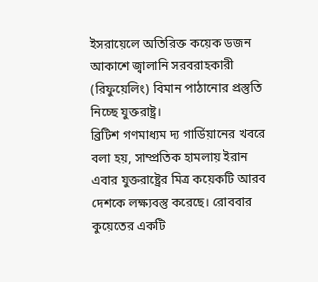ইসরায়েলে অতিরিক্ত কয়েক ডজন আকাশে জ্বালানি সরবরাহকারী (রিফুয়েলিং) বিমান পাঠানোর প্রস্তুতি নিচ্ছে যুক্তরাষ্ট্র।
ব্রিটিশ গণমাধ্যম দ্য গার্ডিয়ানের খবরে বলা হয়, সাম্প্রতিক হামলায় ইরান এবার যুক্তরাষ্ট্রের মিত্র কয়েকটি আরব দেশকে লক্ষ্যবস্তু করেছে। রোববার কুয়েতের একটি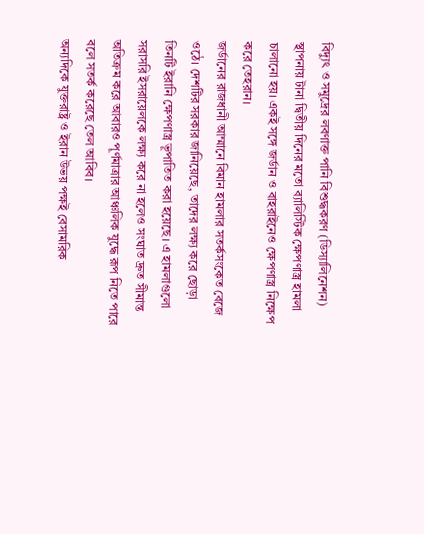বিদ্যুৎ ও সমুদ্রের লবণাক্ত পানি বিশুদ্ধকরণ (ডিস্যালিনেশন) স্থাপনায় টানা দ্বিতীয় দিনের মতো ব্যালিস্টিক ক্ষেপণাস্ত্র হামলা চালানো হয়। একই সঙ্গে জর্ডান ও বাহরাইনেও ক্ষেপণাস্ত্র নিক্ষেপ করে তেহরান।
জর্ডানের রাজধানী আম্মানে বিমান হামলার সতর্কসংকেত বেজে ওঠে। দেশটির সরকার জানিয়েছে, তাদের লক্ষ্য করে ছোড়া তিনটি ইরানি ক্ষেপণাস্ত্র ভূপাতিত করা হয়েছে। এ হামলাগুলো সরাসরি ইসরায়েলকে লক্ষ্য করে না হলেও সংঘাত দ্রুত সীমান্ত অতিক্রম করে আবারও পূর্ণমাত্রার আঞ্চলিক যুদ্ধে রূপ নিতে পারে বলে সতর্ক করেছে তেল আবিব।
অন্যদিকে যুক্তরাষ্ট্র ও ইরান উভয় পক্ষই বেসামরিক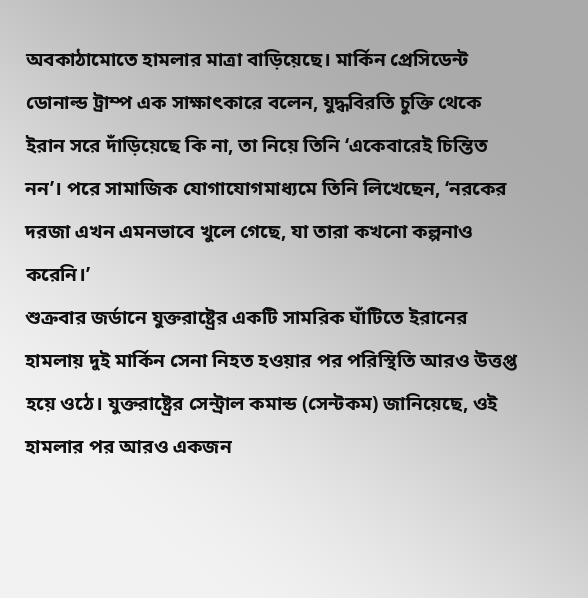অবকাঠামোতে হামলার মাত্রা বাড়িয়েছে। মার্কিন প্রেসিডেন্ট ডোনাল্ড ট্রাম্প এক সাক্ষাৎকারে বলেন, যুদ্ধবিরতি চুক্তি থেকে ইরান সরে দাঁড়িয়েছে কি না, তা নিয়ে তিনি ‘একেবারেই চিন্তিত নন’। পরে সামাজিক যোগাযোগমাধ্যমে তিনি লিখেছেন, ‘নরকের দরজা এখন এমনভাবে খুলে গেছে, যা তারা কখনো কল্পনাও করেনি।’
শুক্রবার জর্ডানে যুক্তরাষ্ট্রের একটি সামরিক ঘাঁটিতে ইরানের হামলায় দুই মার্কিন সেনা নিহত হওয়ার পর পরিস্থিতি আরও উত্তপ্ত হয়ে ওঠে। যুক্তরাষ্ট্রের সেন্ট্রাল কমান্ড (সেন্টকম) জানিয়েছে, ওই হামলার পর আরও একজন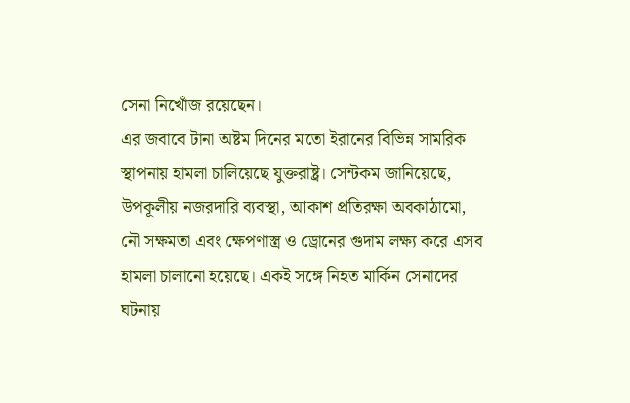সেনা নিখোঁজ রয়েছেন।
এর জবাবে টানা অষ্টম দিনের মতো ইরানের বিভিন্ন সামরিক স্থাপনায় হামলা চালিয়েছে যুক্তরাষ্ট্র। সেন্টকম জানিয়েছে, উপকূলীয় নজরদারি ব্যবস্থা, আকাশ প্রতিরক্ষা অবকাঠামো, নৌ সক্ষমতা এবং ক্ষেপণাস্ত্র ও ড্রোনের গুদাম লক্ষ্য করে এসব হামলা চালানো হয়েছে। একই সঙ্গে নিহত মার্কিন সেনাদের ঘটনায়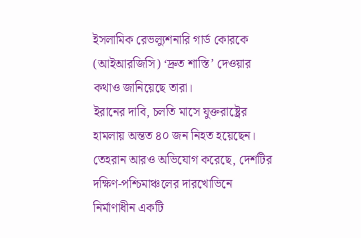ইসলামিক রেভল্যুশনারি গার্ড কোরকে (আইআরজিসি) ‘দ্রুত শাস্তি’ দেওয়ার কথাও জানিয়েছে তারা।
ইরানের দাবি, চলতি মাসে যুক্তরাষ্ট্রের হামলায় অন্তত ৪০ জন নিহত হয়েছেন। তেহরান আরও অভিযোগ করেছে, দেশটির দক্ষিণ-পশ্চিমাঞ্চলের দারখোভিনে নির্মাণাধীন একটি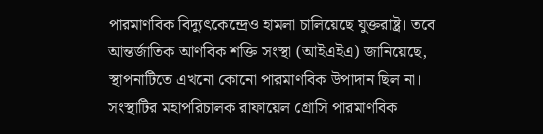পারমাণবিক বিদ্যুৎকেন্দ্রেও হামলা চালিয়েছে যুক্তরাষ্ট্র। তবে আন্তর্জাতিক আণবিক শক্তি সংস্থা (আইএইএ) জানিয়েছে, স্থাপনাটিতে এখনো কোনো পারমাণবিক উপাদান ছিল না। সংস্থাটির মহাপরিচালক রাফায়েল গ্রোসি পারমাণবিক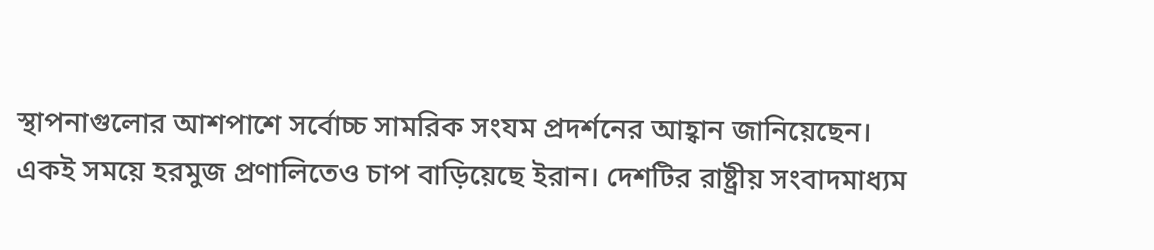স্থাপনাগুলোর আশপাশে সর্বোচ্চ সামরিক সংযম প্রদর্শনের আহ্বান জানিয়েছেন।
একই সময়ে হরমুজ প্রণালিতেও চাপ বাড়িয়েছে ইরান। দেশটির রাষ্ট্রীয় সংবাদমাধ্যম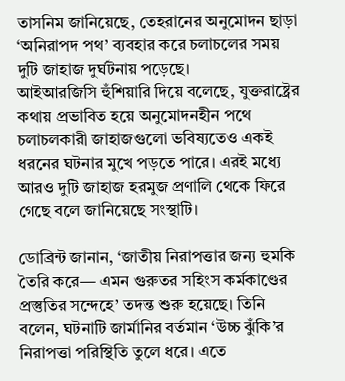তাসনিম জানিয়েছে, তেহরানের অনুমোদন ছাড়া ‘অনিরাপদ পথ’ ব্যবহার করে চলাচলের সময় দুটি জাহাজ দুর্ঘটনায় পড়েছে।
আইআরজিসি হুঁশিয়ারি দিয়ে বলেছে, যুক্তরাষ্ট্রের কথায় প্রভাবিত হয়ে অনুমোদনহীন পথে চলাচলকারী জাহাজগুলো ভবিষ্যতেও একই ধরনের ঘটনার মুখে পড়তে পারে। এরই মধ্যে আরও দুটি জাহাজ হরমুজ প্রণালি থেকে ফিরে গেছে বলে জানিয়েছে সংস্থাটি।

ডোব্রিন্ট জানান, ‘জাতীয় নিরাপত্তার জন্য হুমকি তৈরি করে— এমন গুরুতর সহিংস কর্মকাণ্ডের প্রস্তুতির সন্দেহে’ তদন্ত শুরু হয়েছে। তিনি বলেন, ঘটনাটি জার্মানির বর্তমান ‘উচ্চ ঝুঁকি’র নিরাপত্তা পরিস্থিতি তুলে ধরে। এতে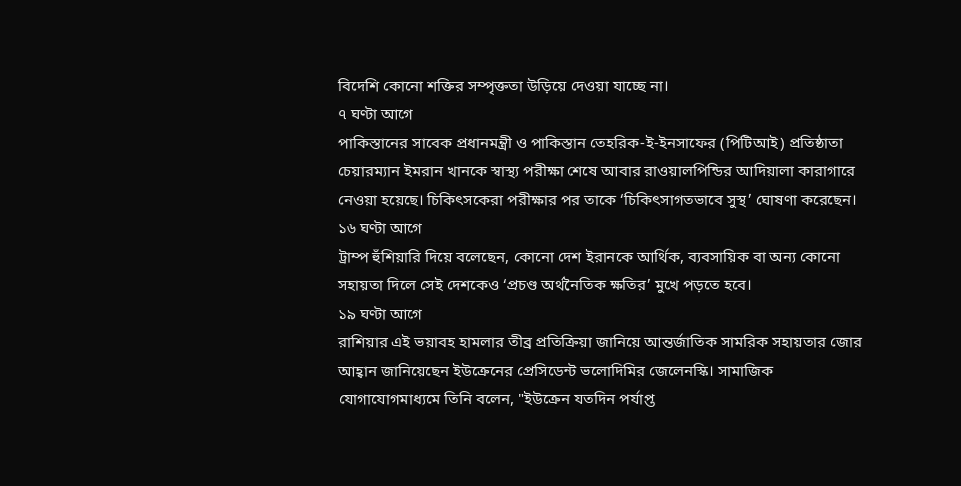বিদেশি কোনো শক্তির সম্পৃক্ততা উড়িয়ে দেওয়া যাচ্ছে না।
৭ ঘণ্টা আগে
পাকিস্তানের সাবেক প্রধানমন্ত্রী ও পাকিস্তান তেহরিক-ই-ইনসাফের (পিটিআই) প্রতিষ্ঠাতা চেয়ারম্যান ইমরান খানকে স্বাস্থ্য পরীক্ষা শেষে আবার রাওয়ালপিন্ডির আদিয়ালা কারাগারে নেওয়া হয়েছে। চিকিৎসকেরা পরীক্ষার পর তাকে ‘চিকিৎসাগতভাবে সুস্থ’ ঘোষণা করেছেন।
১৬ ঘণ্টা আগে
ট্রাম্প হুঁশিয়ারি দিয়ে বলেছেন, কোনো দেশ ইরানকে আর্থিক, ব্যবসায়িক বা অন্য কোনো সহায়তা দিলে সেই দেশকেও ‘প্রচণ্ড অর্থনৈতিক ক্ষতির’ মুখে পড়তে হবে।
১৯ ঘণ্টা আগে
রাশিয়ার এই ভয়াবহ হামলার তীব্র প্রতিক্রিয়া জানিয়ে আন্তর্জাতিক সামরিক সহায়তার জোর আহ্বান জানিয়েছেন ইউক্রেনের প্রেসিডেন্ট ভলোদিমির জেলেনস্কি। সামাজিক যোগাযোগমাধ্যমে তিনি বলেন, "ইউক্রেন যতদিন পর্যাপ্ত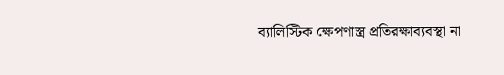ব্যালিস্টিক ক্ষেপণাস্ত্র প্রতিরক্ষাব্যবস্থা না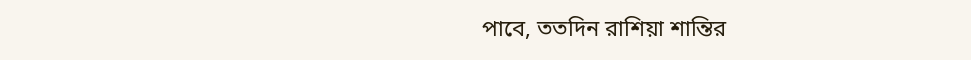পাবে, ততদিন রাশিয়া শান্তির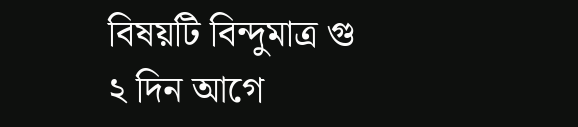বিষয়টি বিন্দুমাত্র গু
২ দিন আগে